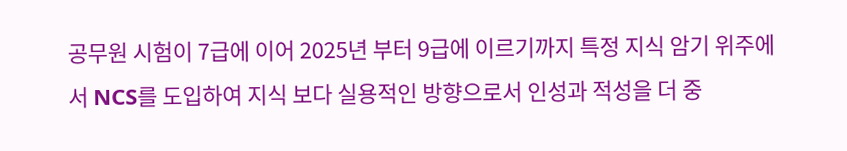공무원 시험이 7급에 이어 2025년 부터 9급에 이르기까지 특정 지식 암기 위주에서 NCS를 도입하여 지식 보다 실용적인 방향으로서 인성과 적성을 더 중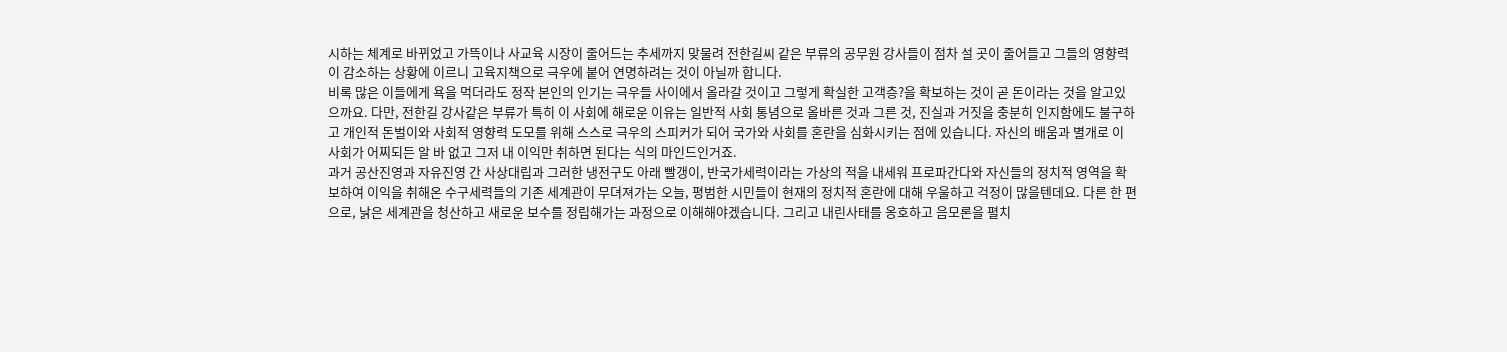시하는 체계로 바뀌었고 가뜩이나 사교육 시장이 줄어드는 추세까지 맞물려 전한길씨 같은 부류의 공무원 강사들이 점차 설 곳이 줄어들고 그들의 영향력이 감소하는 상황에 이르니 고육지책으로 극우에 붙어 연명하려는 것이 아닐까 합니다.
비록 많은 이들에게 욕을 먹더라도 정작 본인의 인기는 극우들 사이에서 올라갈 것이고 그렇게 확실한 고객층?을 확보하는 것이 곧 돈이라는 것을 알고있으까요. 다만, 전한길 강사같은 부류가 특히 이 사회에 해로운 이유는 일반적 사회 통념으로 올바른 것과 그른 것, 진실과 거짓을 충분히 인지함에도 불구하고 개인적 돈벌이와 사회적 영향력 도모를 위해 스스로 극우의 스피커가 되어 국가와 사회를 혼란을 심화시키는 점에 있습니다. 자신의 배움과 별개로 이 사회가 어찌되든 알 바 없고 그저 내 이익만 취하면 된다는 식의 마인드인거죠.
과거 공산진영과 자유진영 간 사상대립과 그러한 냉전구도 아래 빨갱이, 반국가세력이라는 가상의 적을 내세워 프로파간다와 자신들의 정치적 영역을 확보하여 이익을 취해온 수구세력들의 기존 세계관이 무뎌져가는 오늘, 평범한 시민들이 현재의 정치적 혼란에 대해 우울하고 걱정이 많을텐데요. 다른 한 편으로, 낡은 세계관을 청산하고 새로운 보수를 정립해가는 과정으로 이해해야겠습니다. 그리고 내린사태를 옹호하고 음모론을 펼치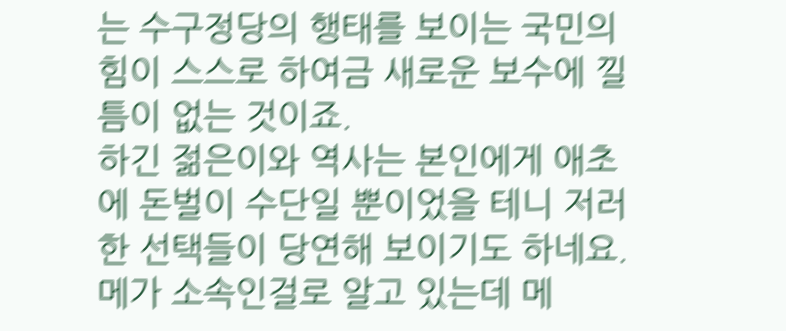는 수구정당의 행태를 보이는 국민의힘이 스스로 하여금 새로운 보수에 낄 틈이 없는 것이죠.
하긴 젊은이와 역사는 본인에게 애초에 돈벌이 수단일 뿐이었을 테니 저러한 선택들이 당연해 보이기도 하네요.
메가 소속인걸로 알고 있는데 메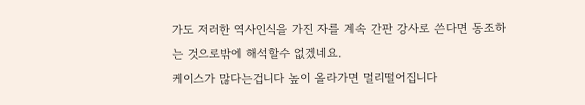가도 저러한 역사인식을 가진 자를 계속 간판 강사로 쓴다면 동조하는 것으로밖에 해석할수 없겠네요.
케이스가 많다는겁니다 높이 올라가면 멀리떨어집니다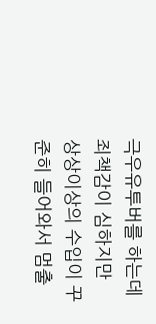극우유투버를 하는데 죄책감이 심하지만
상상이상의 수입이 꾸준히 들어와서 멈출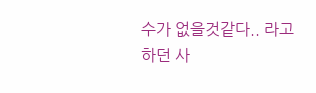수가 없을것같다.. 라고 하던 사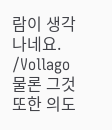람이 생각나네요.
/Vollago
물론 그것 또한 의도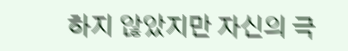하지 않았지만 자신의 극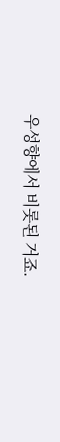우성향에서 비롯된 거죠.